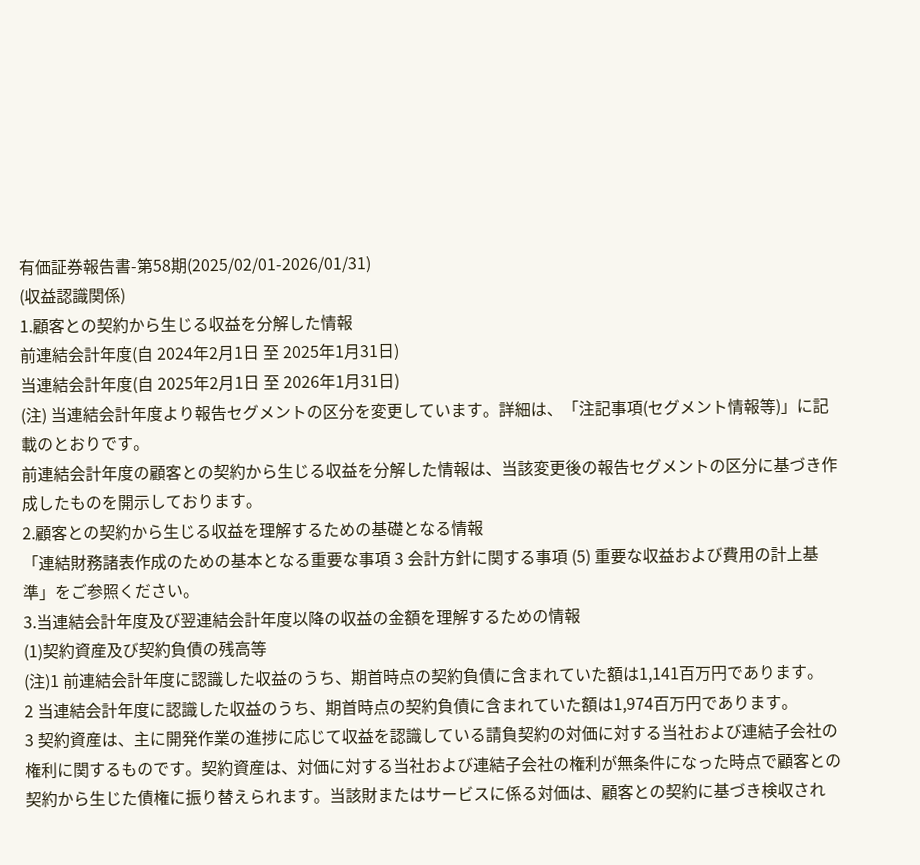有価証券報告書-第58期(2025/02/01-2026/01/31)
(収益認識関係)
1.顧客との契約から生じる収益を分解した情報
前連結会計年度(自 2024年2月1日 至 2025年1月31日)
当連結会計年度(自 2025年2月1日 至 2026年1月31日)
(注) 当連結会計年度より報告セグメントの区分を変更しています。詳細は、「注記事項(セグメント情報等)」に記載のとおりです。
前連結会計年度の顧客との契約から生じる収益を分解した情報は、当該変更後の報告セグメントの区分に基づき作成したものを開示しております。
2.顧客との契約から生じる収益を理解するための基礎となる情報
「連結財務諸表作成のための基本となる重要な事項 3 会計方針に関する事項 (5) 重要な収益および費用の計上基準」をご参照ください。
3.当連結会計年度及び翌連結会計年度以降の収益の金額を理解するための情報
(1)契約資産及び契約負債の残高等
(注)1 前連結会計年度に認識した収益のうち、期首時点の契約負債に含まれていた額は1,141百万円であります。
2 当連結会計年度に認識した収益のうち、期首時点の契約負債に含まれていた額は1,974百万円であります。
3 契約資産は、主に開発作業の進捗に応じて収益を認識している請負契約の対価に対する当社および連結子会社の権利に関するものです。契約資産は、対価に対する当社および連結子会社の権利が無条件になった時点で顧客との契約から生じた債権に振り替えられます。当該財またはサービスに係る対価は、顧客との契約に基づき検収され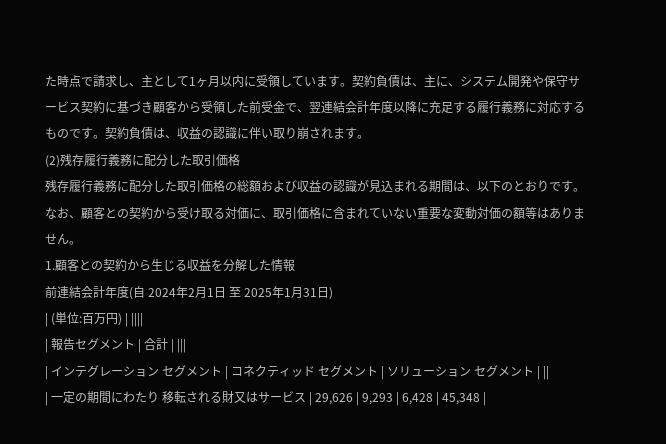た時点で請求し、主として1ヶ月以内に受領しています。契約負債は、主に、システム開発や保守サービス契約に基づき顧客から受領した前受金で、翌連結会計年度以降に充足する履行義務に対応するものです。契約負債は、収益の認識に伴い取り崩されます。
(2)残存履行義務に配分した取引価格
残存履行義務に配分した取引価格の総額および収益の認識が見込まれる期間は、以下のとおりです。
なお、顧客との契約から受け取る対価に、取引価格に含まれていない重要な変動対価の額等はありません。
1.顧客との契約から生じる収益を分解した情報
前連結会計年度(自 2024年2月1日 至 2025年1月31日)
| (単位:百万円) | ||||
| 報告セグメント | 合計 | |||
| インテグレーション セグメント | コネクティッド セグメント | ソリューション セグメント | ||
| 一定の期間にわたり 移転される財又はサービス | 29,626 | 9,293 | 6,428 | 45,348 |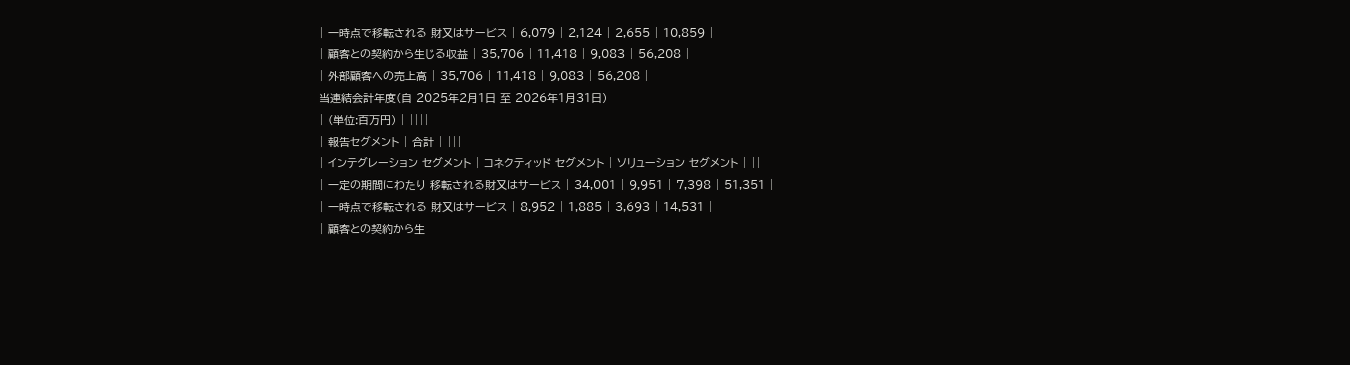| 一時点で移転される 財又はサービス | 6,079 | 2,124 | 2,655 | 10,859 |
| 顧客との契約から生じる収益 | 35,706 | 11,418 | 9,083 | 56,208 |
| 外部顧客への売上高 | 35,706 | 11,418 | 9,083 | 56,208 |
当連結会計年度(自 2025年2月1日 至 2026年1月31日)
| (単位:百万円) | ||||
| 報告セグメント | 合計 | |||
| インテグレーション セグメント | コネクティッド セグメント | ソリューション セグメント | ||
| 一定の期間にわたり 移転される財又はサービス | 34,001 | 9,951 | 7,398 | 51,351 |
| 一時点で移転される 財又はサービス | 8,952 | 1,885 | 3,693 | 14,531 |
| 顧客との契約から生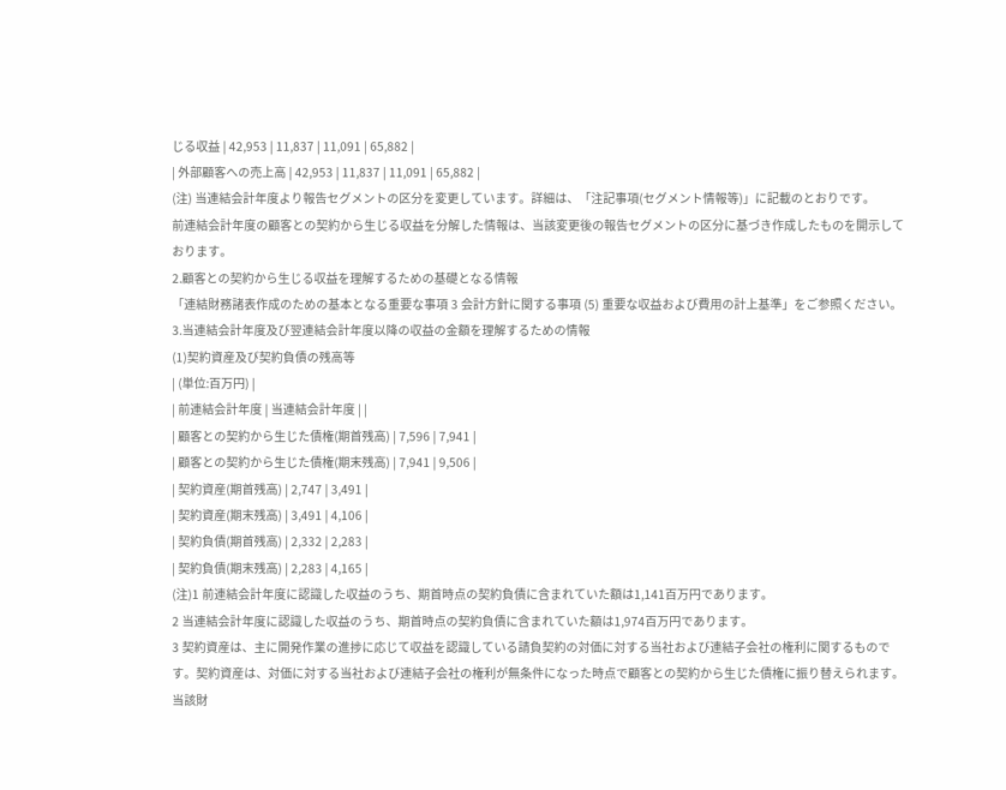じる収益 | 42,953 | 11,837 | 11,091 | 65,882 |
| 外部顧客への売上高 | 42,953 | 11,837 | 11,091 | 65,882 |
(注) 当連結会計年度より報告セグメントの区分を変更しています。詳細は、「注記事項(セグメント情報等)」に記載のとおりです。
前連結会計年度の顧客との契約から生じる収益を分解した情報は、当該変更後の報告セグメントの区分に基づき作成したものを開示しております。
2.顧客との契約から生じる収益を理解するための基礎となる情報
「連結財務諸表作成のための基本となる重要な事項 3 会計方針に関する事項 (5) 重要な収益および費用の計上基準」をご参照ください。
3.当連結会計年度及び翌連結会計年度以降の収益の金額を理解するための情報
(1)契約資産及び契約負債の残高等
| (単位:百万円) |
| 前連結会計年度 | 当連結会計年度 | |
| 顧客との契約から生じた債権(期首残高) | 7,596 | 7,941 |
| 顧客との契約から生じた債権(期末残高) | 7,941 | 9,506 |
| 契約資産(期首残高) | 2,747 | 3,491 |
| 契約資産(期末残高) | 3,491 | 4,106 |
| 契約負債(期首残高) | 2,332 | 2,283 |
| 契約負債(期末残高) | 2,283 | 4,165 |
(注)1 前連結会計年度に認識した収益のうち、期首時点の契約負債に含まれていた額は1,141百万円であります。
2 当連結会計年度に認識した収益のうち、期首時点の契約負債に含まれていた額は1,974百万円であります。
3 契約資産は、主に開発作業の進捗に応じて収益を認識している請負契約の対価に対する当社および連結子会社の権利に関するものです。契約資産は、対価に対する当社および連結子会社の権利が無条件になった時点で顧客との契約から生じた債権に振り替えられます。当該財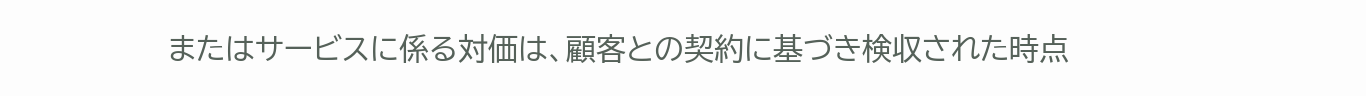またはサービスに係る対価は、顧客との契約に基づき検収された時点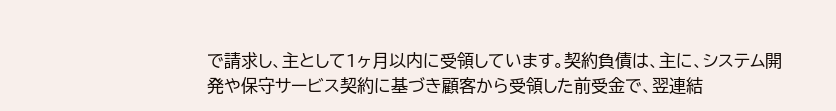で請求し、主として1ヶ月以内に受領しています。契約負債は、主に、システム開発や保守サービス契約に基づき顧客から受領した前受金で、翌連結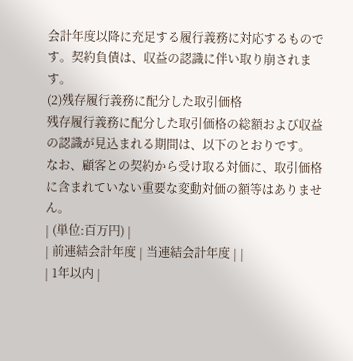会計年度以降に充足する履行義務に対応するものです。契約負債は、収益の認識に伴い取り崩されます。
(2)残存履行義務に配分した取引価格
残存履行義務に配分した取引価格の総額および収益の認識が見込まれる期間は、以下のとおりです。
なお、顧客との契約から受け取る対価に、取引価格に含まれていない重要な変動対価の額等はありません。
| (単位:百万円) |
| 前連結会計年度 | 当連結会計年度 | |
| 1年以内 |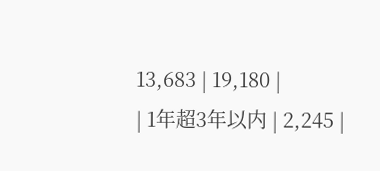13,683 | 19,180 |
| 1年超3年以内 | 2,245 |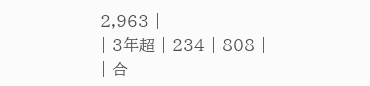2,963 |
| 3年超 | 234 | 808 |
| 合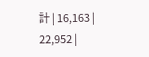計 | 16,163 | 22,952 |